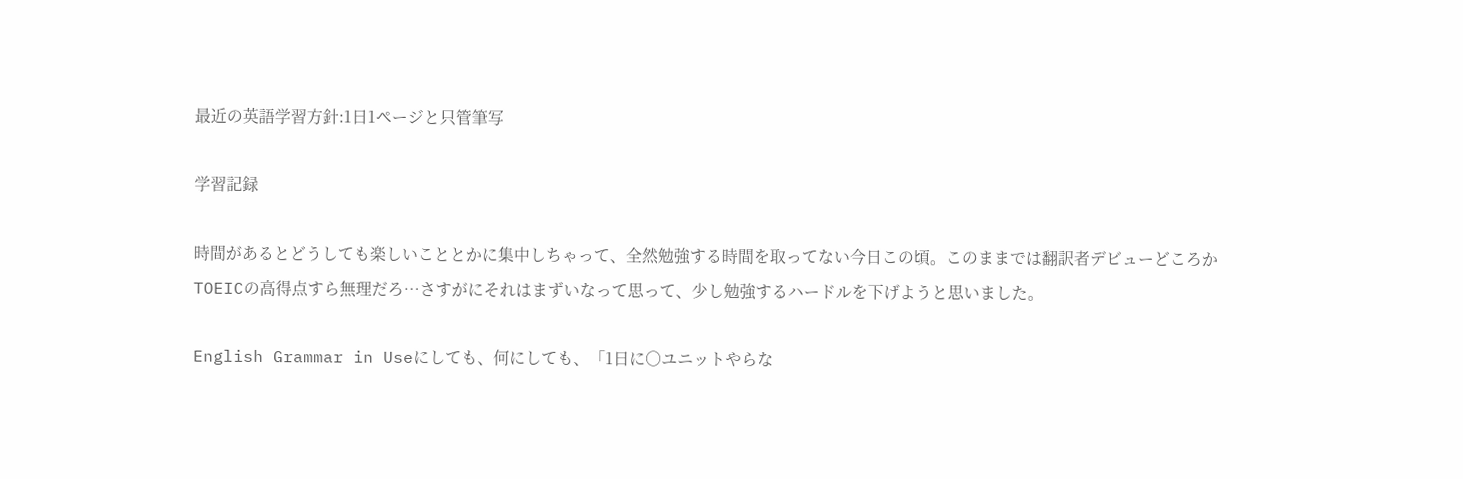最近の英語学習方針:1日1ページと只管筆写

学習記録

時間があるとどうしても楽しいこととかに集中しちゃって、全然勉強する時間を取ってない今日この頃。このままでは翻訳者デビューどころかTOEICの高得点すら無理だろ…さすがにそれはまずいなって思って、少し勉強するハードルを下げようと思いました。

English Grammar in Useにしても、何にしても、「1日に○ユニットやらな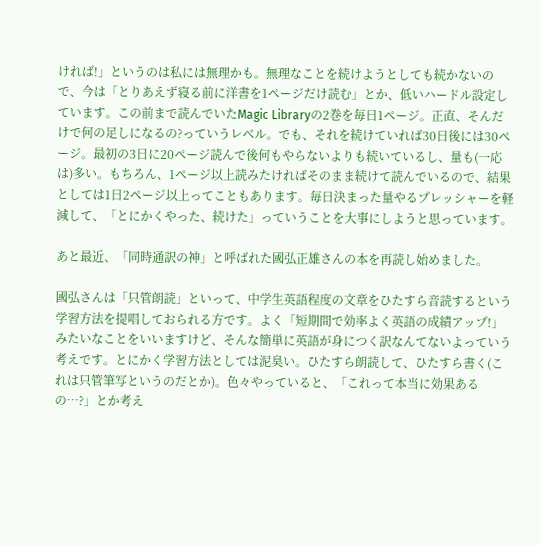ければ!」というのは私には無理かも。無理なことを続けようとしても続かないので、今は「とりあえず寝る前に洋書を1ページだけ読む」とか、低いハードル設定しています。この前まで読んでいたMagic Libraryの2巻を毎日1ページ。正直、そんだけで何の足しになるの?っていうレベル。でも、それを続けていれば30日後には30ページ。最初の3日に20ページ読んで後何もやらないよりも続いているし、量も(一応は)多い。もちろん、1ページ以上読みたければそのまま続けて読んでいるので、結果としては1日2ページ以上ってこともあります。毎日決まった量やるプレッシャーを軽減して、「とにかくやった、続けた」っていうことを大事にしようと思っています。

あと最近、「同時通訳の神」と呼ばれた國弘正雄さんの本を再読し始めました。

國弘さんは「只管朗読」といって、中学生英語程度の文章をひたすら音読するという学習方法を提唱しておられる方です。よく「短期間で効率よく英語の成績アップ!」みたいなことをいいますけど、そんな簡単に英語が身につく訳なんてないよっていう考えです。とにかく学習方法としては泥臭い。ひたすら朗読して、ひたすら書く(これは只管筆写というのだとか)。色々やっていると、「これって本当に効果あるの…?」とか考え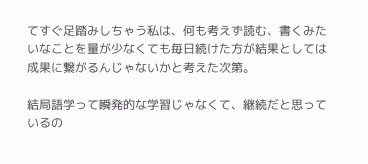てすぐ足踏みしちゃう私は、何も考えず読む、書くみたいなことを量が少なくても毎日続けた方が結果としては成果に繋がるんじゃないかと考えた次第。

結局語学って瞬発的な学習じゃなくて、継続だと思っているの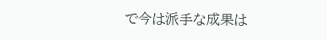で今は派手な成果は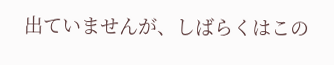出ていませんが、しばらくはこの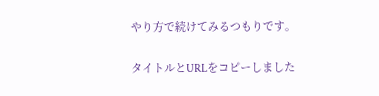やり方で続けてみるつもりです。

タイトルとURLをコピーしました